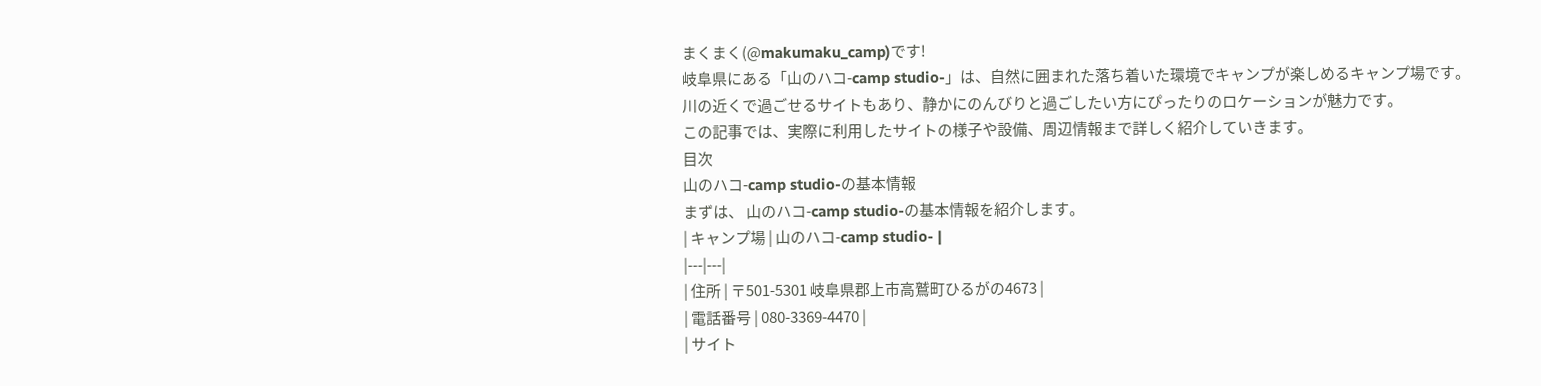まくまく(@makumaku_camp)です!
岐阜県にある「山のハコ-camp studio-」は、自然に囲まれた落ち着いた環境でキャンプが楽しめるキャンプ場です。
川の近くで過ごせるサイトもあり、静かにのんびりと過ごしたい方にぴったりのロケーションが魅力です。
この記事では、実際に利用したサイトの様子や設備、周辺情報まで詳しく紹介していきます。
目次
山のハコ-camp studio-の基本情報
まずは、 山のハコ-camp studio-の基本情報を紹介します。
| キャンプ場 | 山のハコ-camp studio- |
|---|---|
| 住所 | 〒501-5301 岐阜県郡上市高鷲町ひるがの4673 |
| 電話番号 | 080-3369-4470 |
| サイト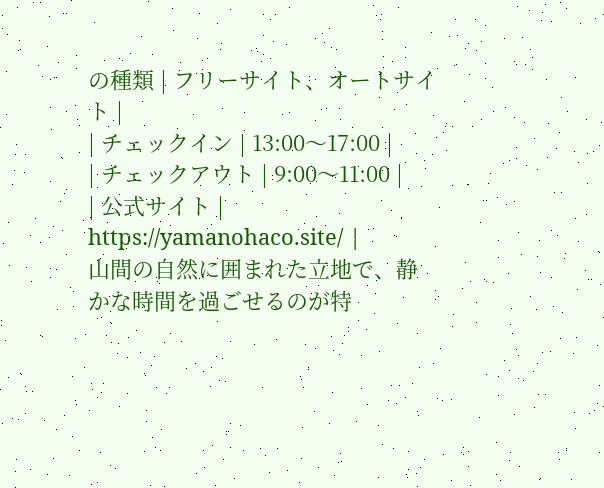の種類 | フリーサイト、オートサイト |
| チェックイン | 13:00〜17:00 |
| チェックアウト | 9:00〜11:00 |
| 公式サイト | https://yamanohaco.site/ |
山間の自然に囲まれた立地で、静かな時間を過ごせるのが特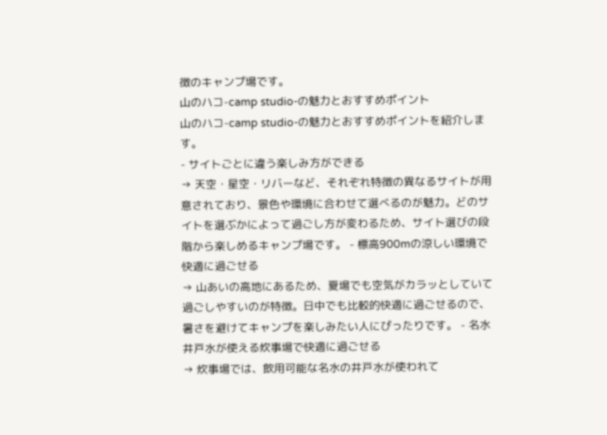徴のキャンプ場です。
山のハコ-camp studio-の魅力とおすすめポイント
山のハコ-camp studio-の魅力とおすすめポイントを紹介します。
- サイトごとに違う楽しみ方ができる
→ 天空・星空・リバーなど、それぞれ特徴の異なるサイトが用意されており、景色や環境に合わせて選べるのが魅力。どのサイトを選ぶかによって過ごし方が変わるため、サイト選びの段階から楽しめるキャンプ場です。 - 標高900mの涼しい環境で快適に過ごせる
→ 山あいの高地にあるため、夏場でも空気がカラッとしていて過ごしやすいのが特徴。日中でも比較的快適に過ごせるので、暑さを避けてキャンプを楽しみたい人にぴったりです。 - 名水井戸水が使える炊事場で快適に過ごせる
→ 炊事場では、飲用可能な名水の井戸水が使われて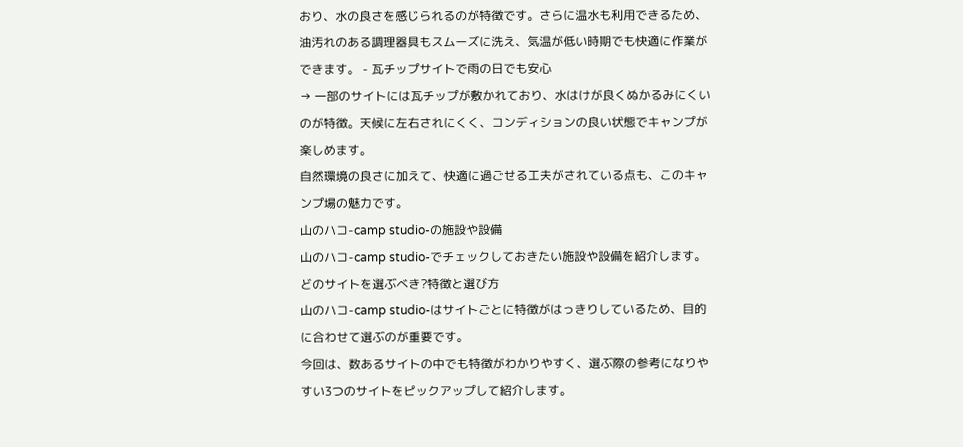おり、水の良さを感じられるのが特徴です。さらに温水も利用できるため、油汚れのある調理器具もスムーズに洗え、気温が低い時期でも快適に作業ができます。 - 瓦チップサイトで雨の日でも安心
→ 一部のサイトには瓦チップが敷かれており、水はけが良くぬかるみにくいのが特徴。天候に左右されにくく、コンディションの良い状態でキャンプが楽しめます。
自然環境の良さに加えて、快適に過ごせる工夫がされている点も、このキャンプ場の魅力です。
山のハコ-camp studio-の施設や設備
山のハコ-camp studio-でチェックしておきたい施設や設備を紹介します。
どのサイトを選ぶべき?特徴と選び方
山のハコ-camp studio-はサイトごとに特徴がはっきりしているため、目的に合わせて選ぶのが重要です。
今回は、数あるサイトの中でも特徴がわかりやすく、選ぶ際の参考になりやすい3つのサイトをピックアップして紹介します。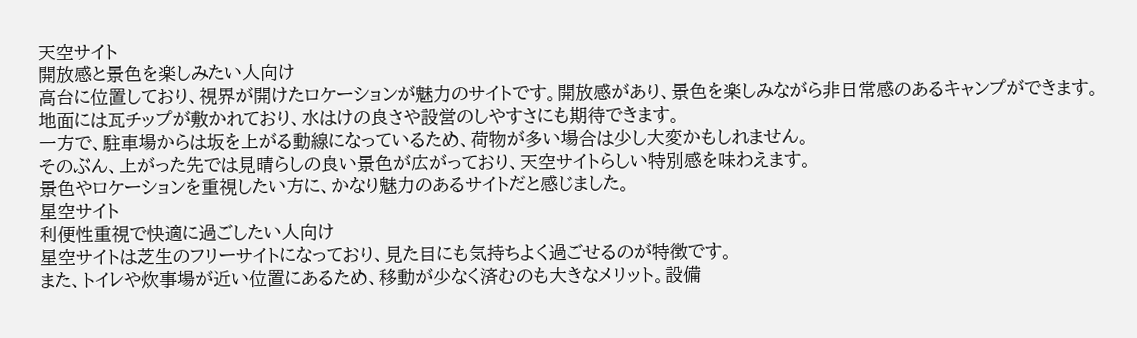天空サイト
開放感と景色を楽しみたい人向け
高台に位置しており、視界が開けたロケーションが魅力のサイトです。開放感があり、景色を楽しみながら非日常感のあるキャンプができます。
地面には瓦チップが敷かれており、水はけの良さや設営のしやすさにも期待できます。
一方で、駐車場からは坂を上がる動線になっているため、荷物が多い場合は少し大変かもしれません。
そのぶん、上がった先では見晴らしの良い景色が広がっており、天空サイトらしい特別感を味わえます。
景色やロケーションを重視したい方に、かなり魅力のあるサイトだと感じました。
星空サイト
利便性重視で快適に過ごしたい人向け
星空サイトは芝生のフリーサイトになっており、見た目にも気持ちよく過ごせるのが特徴です。
また、トイレや炊事場が近い位置にあるため、移動が少なく済むのも大きなメリット。設備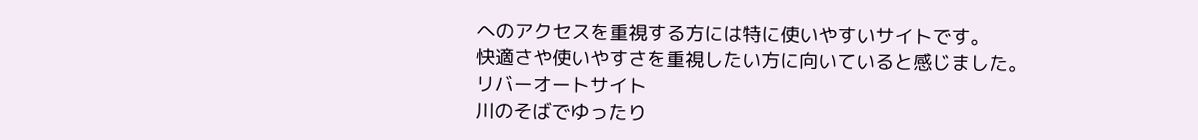へのアクセスを重視する方には特に使いやすいサイトです。
快適さや使いやすさを重視したい方に向いていると感じました。
リバーオートサイト
川のそばでゆったり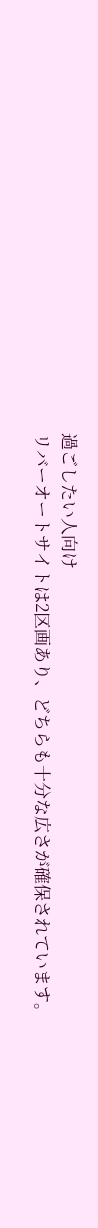過ごしたい人向け
リバーオートサイトは2区画あり、どちらも十分な広さが確保されています。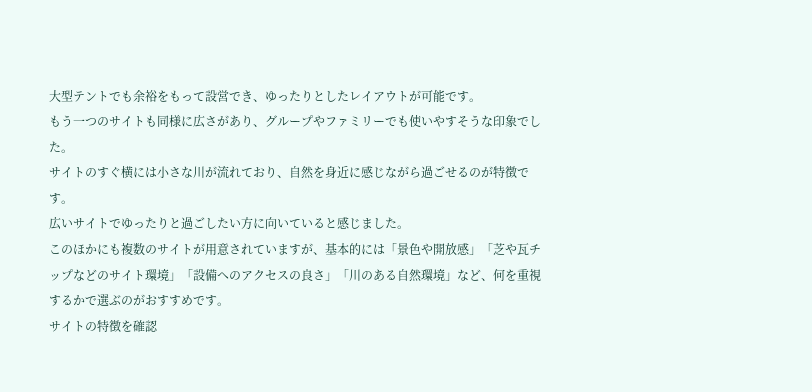大型テントでも余裕をもって設営でき、ゆったりとしたレイアウトが可能です。
もう一つのサイトも同様に広さがあり、グループやファミリーでも使いやすそうな印象でした。
サイトのすぐ横には小さな川が流れており、自然を身近に感じながら過ごせるのが特徴です。
広いサイトでゆったりと過ごしたい方に向いていると感じました。
このほかにも複数のサイトが用意されていますが、基本的には「景色や開放感」「芝や瓦チップなどのサイト環境」「設備へのアクセスの良さ」「川のある自然環境」など、何を重視するかで選ぶのがおすすめです。
サイトの特徴を確認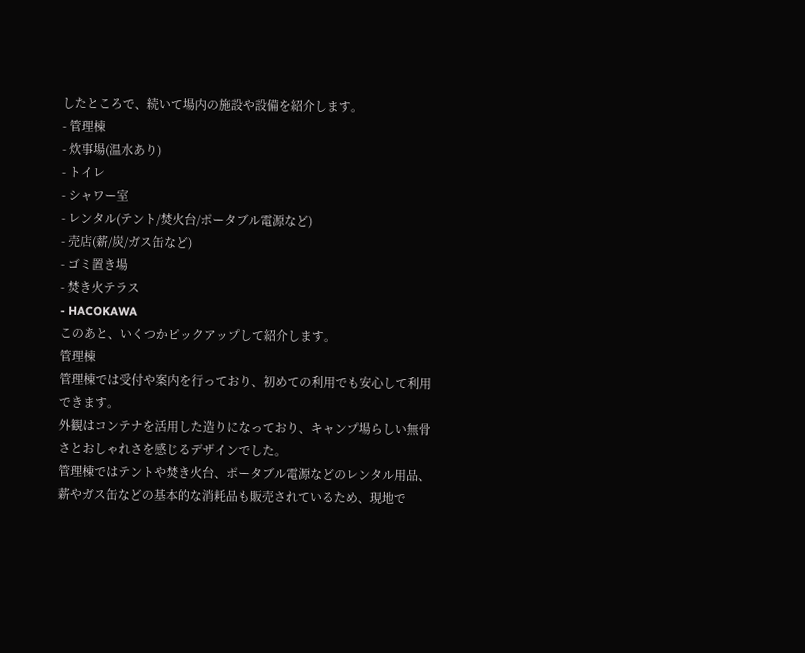したところで、続いて場内の施設や設備を紹介します。
- 管理棟
- 炊事場(温水あり)
- トイレ
- シャワー室
- レンタル(テント/焚火台/ポータブル電源など)
- 売店(薪/炭/ガス缶など)
- ゴミ置き場
- 焚き火テラス
- HACOKAWA
このあと、いくつかピックアップして紹介します。
管理棟
管理棟では受付や案内を行っており、初めての利用でも安心して利用できます。
外観はコンテナを活用した造りになっており、キャンプ場らしい無骨さとおしゃれさを感じるデザインでした。
管理棟ではテントや焚き火台、ポータブル電源などのレンタル用品、薪やガス缶などの基本的な消耗品も販売されているため、現地で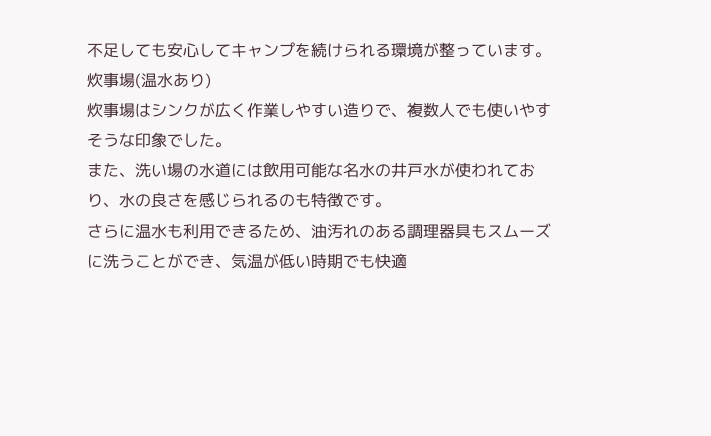不足しても安心してキャンプを続けられる環境が整っています。
炊事場(温水あり)
炊事場はシンクが広く作業しやすい造りで、複数人でも使いやすそうな印象でした。
また、洗い場の水道には飲用可能な名水の井戸水が使われており、水の良さを感じられるのも特徴です。
さらに温水も利用できるため、油汚れのある調理器具もスムーズに洗うことができ、気温が低い時期でも快適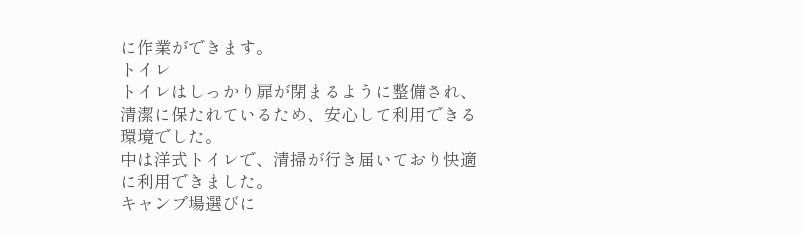に作業ができます。
トイレ
トイレはしっかり扉が閉まるように整備され、清潔に保たれているため、安心して利用できる環境でした。
中は洋式トイレで、清掃が行き届いており快適に利用できました。
キャンプ場選びに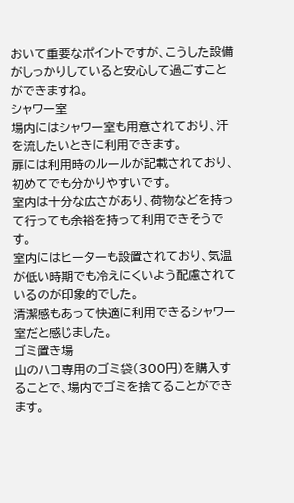おいて重要なポイントですが、こうした設備がしっかりしていると安心して過ごすことができますね。
シャワー室
場内にはシャワー室も用意されており、汗を流したいときに利用できます。
扉には利用時のルールが記載されており、初めてでも分かりやすいです。
室内は十分な広さがあり、荷物などを持って行っても余裕を持って利用できそうです。
室内にはヒーターも設置されており、気温が低い時期でも冷えにくいよう配慮されているのが印象的でした。
清潔感もあって快適に利用できるシャワー室だと感じました。
ゴミ置き場
山のハコ専用のゴミ袋(300円)を購入することで、場内でゴミを捨てることができます。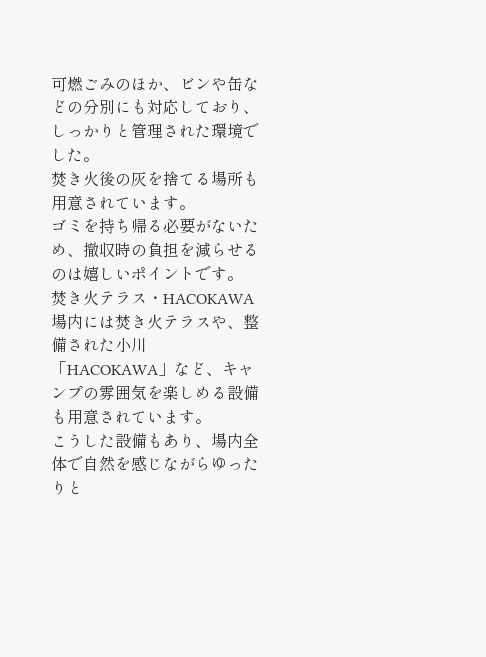可燃ごみのほか、ビンや缶などの分別にも対応しており、しっかりと管理された環境でした。
焚き火後の灰を捨てる場所も用意されています。
ゴミを持ち帰る必要がないため、撤収時の負担を減らせるのは嬉しいポイントです。
焚き火テラス・HACOKAWA
場内には焚き火テラスや、整備された小川「HACOKAWA」など、キャンプの雰囲気を楽しめる設備も用意されています。
こうした設備もあり、場内全体で自然を感じながらゆったりと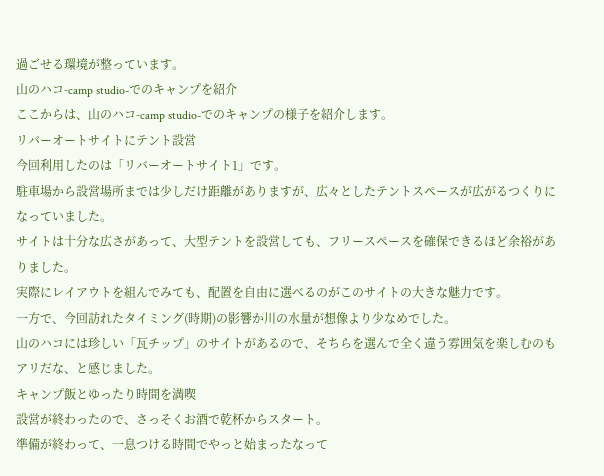過ごせる環境が整っています。
山のハコ-camp studio-でのキャンプを紹介
ここからは、山のハコ-camp studio-でのキャンプの様子を紹介します。
リバーオートサイトにテント設営
今回利用したのは「リバーオートサイト1」です。
駐車場から設営場所までは少しだけ距離がありますが、広々としたテントスペースが広がるつくりになっていました。
サイトは十分な広さがあって、大型テントを設営しても、フリースペースを確保できるほど余裕がありました。
実際にレイアウトを組んでみても、配置を自由に選べるのがこのサイトの大きな魅力です。
一方で、今回訪れたタイミング(時期)の影響か川の水量が想像より少なめでした。
山のハコには珍しい「瓦チップ」のサイトがあるので、そちらを選んで全く違う雰囲気を楽しむのもアリだな、と感じました。
キャンプ飯とゆったり時間を満喫
設営が終わったので、さっそくお酒で乾杯からスタート。
準備が終わって、一息つける時間でやっと始まったなって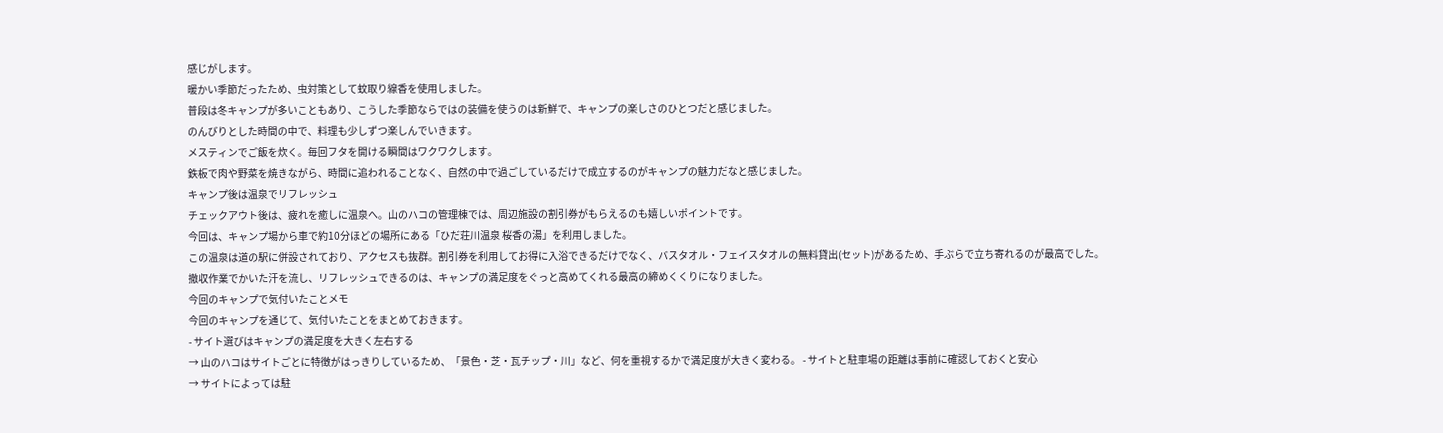感じがします。
暖かい季節だったため、虫対策として蚊取り線香を使用しました。
普段は冬キャンプが多いこともあり、こうした季節ならではの装備を使うのは新鮮で、キャンプの楽しさのひとつだと感じました。
のんびりとした時間の中で、料理も少しずつ楽しんでいきます。
メスティンでご飯を炊く。毎回フタを開ける瞬間はワクワクします。
鉄板で肉や野菜を焼きながら、時間に追われることなく、自然の中で過ごしているだけで成立するのがキャンプの魅力だなと感じました。
キャンプ後は温泉でリフレッシュ
チェックアウト後は、疲れを癒しに温泉へ。山のハコの管理棟では、周辺施設の割引券がもらえるのも嬉しいポイントです。
今回は、キャンプ場から車で約10分ほどの場所にある「ひだ荘川温泉 桜香の湯」を利用しました。
この温泉は道の駅に併設されており、アクセスも抜群。割引券を利用してお得に入浴できるだけでなく、バスタオル・フェイスタオルの無料貸出(セット)があるため、手ぶらで立ち寄れるのが最高でした。
撤収作業でかいた汗を流し、リフレッシュできるのは、キャンプの満足度をぐっと高めてくれる最高の締めくくりになりました。
今回のキャンプで気付いたことメモ
今回のキャンプを通じて、気付いたことをまとめておきます。
- サイト選びはキャンプの満足度を大きく左右する
→ 山のハコはサイトごとに特徴がはっきりしているため、「景色・芝・瓦チップ・川」など、何を重視するかで満足度が大きく変わる。 - サイトと駐車場の距離は事前に確認しておくと安心
→ サイトによっては駐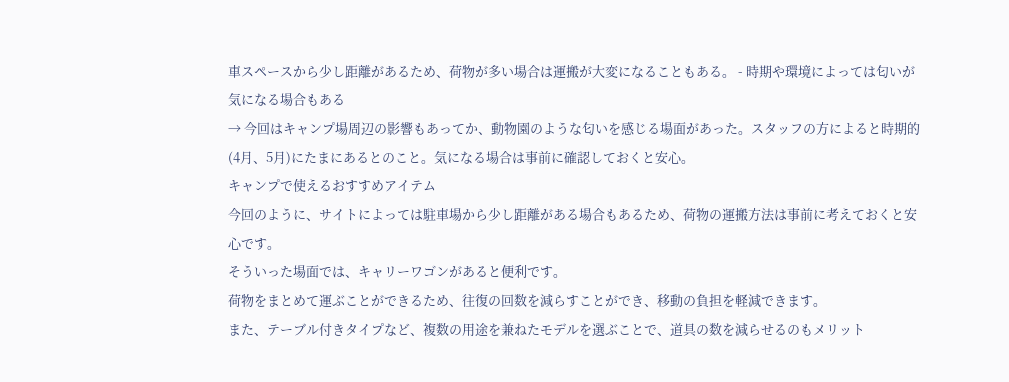車スペースから少し距離があるため、荷物が多い場合は運搬が大変になることもある。 - 時期や環境によっては匂いが気になる場合もある
→ 今回はキャンプ場周辺の影響もあってか、動物園のような匂いを感じる場面があった。スタッフの方によると時期的(4月、5月)にたまにあるとのこと。気になる場合は事前に確認しておくと安心。
キャンプで使えるおすすめアイテム
今回のように、サイトによっては駐車場から少し距離がある場合もあるため、荷物の運搬方法は事前に考えておくと安心です。
そういった場面では、キャリーワゴンがあると便利です。
荷物をまとめて運ぶことができるため、往復の回数を減らすことができ、移動の負担を軽減できます。
また、テーブル付きタイプなど、複数の用途を兼ねたモデルを選ぶことで、道具の数を減らせるのもメリット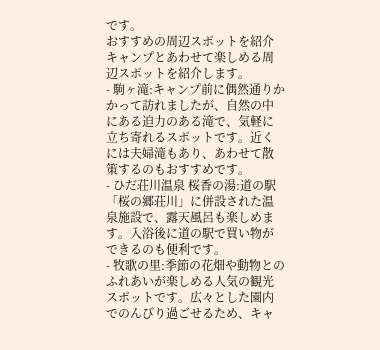です。
おすすめの周辺スポットを紹介
キャンプとあわせて楽しめる周辺スポットを紹介します。
- 駒ヶ滝:キャンプ前に偶然通りかかって訪れましたが、自然の中にある迫力のある滝で、気軽に立ち寄れるスポットです。近くには夫婦滝もあり、あわせて散策するのもおすすめです。
- ひだ荘川温泉 桜香の湯:道の駅「桜の郷荘川」に併設された温泉施設で、露天風呂も楽しめます。入浴後に道の駅で買い物ができるのも便利です。
- 牧歌の里:季節の花畑や動物とのふれあいが楽しめる人気の観光スポットです。広々とした園内でのんびり過ごせるため、キャ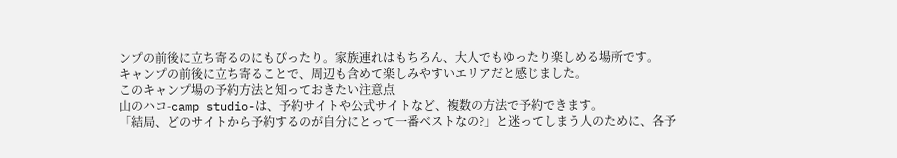ンプの前後に立ち寄るのにもぴったり。家族連れはもちろん、大人でもゆったり楽しめる場所です。
キャンプの前後に立ち寄ることで、周辺も含めて楽しみやすいエリアだと感じました。
このキャンプ場の予約方法と知っておきたい注意点
山のハコ-camp studio-は、予約サイトや公式サイトなど、複数の方法で予約できます。
「結局、どのサイトから予約するのが自分にとって一番ベストなの?」と迷ってしまう人のために、各予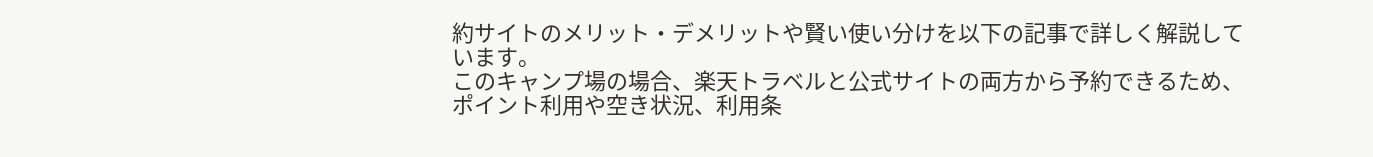約サイトのメリット・デメリットや賢い使い分けを以下の記事で詳しく解説しています。
このキャンプ場の場合、楽天トラベルと公式サイトの両方から予約できるため、ポイント利用や空き状況、利用条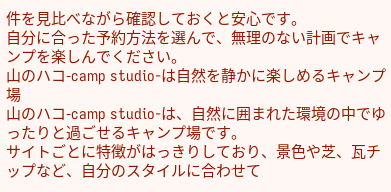件を見比べながら確認しておくと安心です。
自分に合った予約方法を選んで、無理のない計画でキャンプを楽しんでください。
山のハコ-camp studio-は自然を静かに楽しめるキャンプ場
山のハコ-camp studio-は、自然に囲まれた環境の中でゆったりと過ごせるキャンプ場です。
サイトごとに特徴がはっきりしており、景色や芝、瓦チップなど、自分のスタイルに合わせて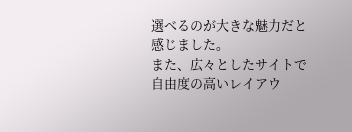選べるのが大きな魅力だと感じました。
また、広々としたサイトで自由度の高いレイアウ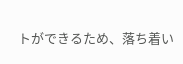トができるため、落ち着い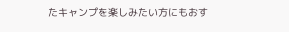たキャンプを楽しみたい方にもおす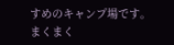すめのキャンプ場です。
まくまく